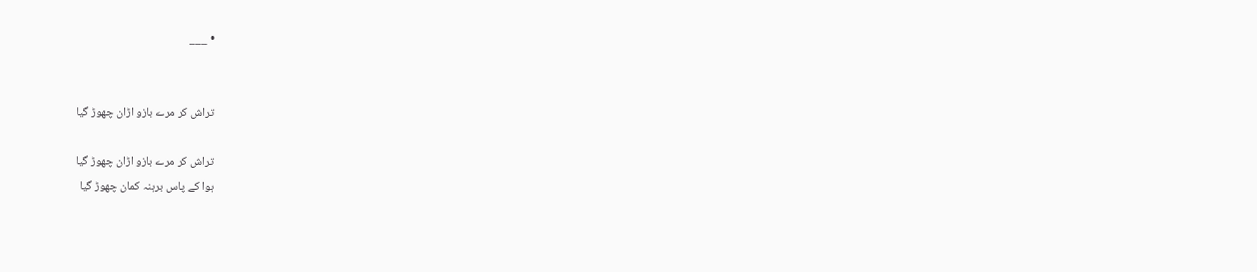• ___


تراش کر مرے بازو اڑان چھوڑ گیا

تراش کر مرے بازو اڑان چھوڑ گیا
ہوا کے پاس برہنہ کمان چھوڑ گیا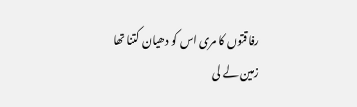رفاقتوں کا مری اس کو دھیان کتنا تھا
زمین لے لی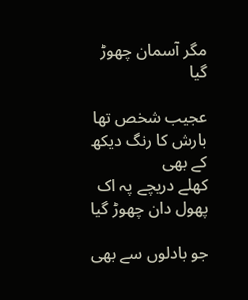مگر آسمان چھوڑ گیا

عجیب شخص تھا بارش کا رنگ دیکھ کے بھی
کھلے دریچے پہ اک پھول دان چھوڑ گیا

جو بادلوں سے بھی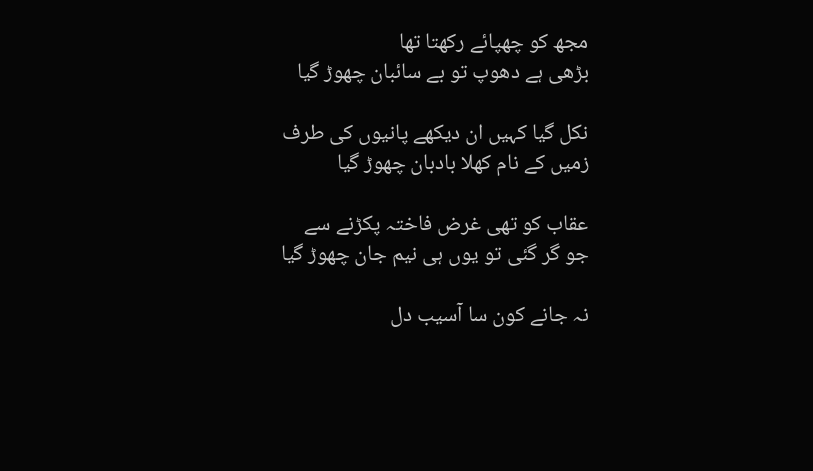مجھ کو چھپائے رکھتا تھا
بڑھی ہے دھوپ تو بے سائبان چھوڑ گیا

نکل گیا کہیں ان دیکھے پانیوں کی طرف
زمیں کے نام کھلا بادبان چھوڑ گیا

عقاب کو تھی غرض فاختہ پکڑنے سے
جو گر گئی تو یوں ہی نیم جان چھوڑ گیا

نہ جانے کون سا آسیب دل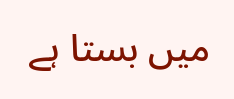میں بستا ہے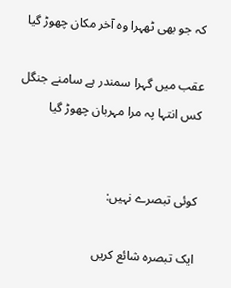کہ جو بھی ٹھہرا وہ آخر مکان چھوڑ گیا

عقب میں گہرا سمندر ہے سامنے جنگل
کس انتہا پہ مرا مہربان چھوڑ گیا


کوئی تبصرے نہیں:

ایک تبصرہ شائع کریں